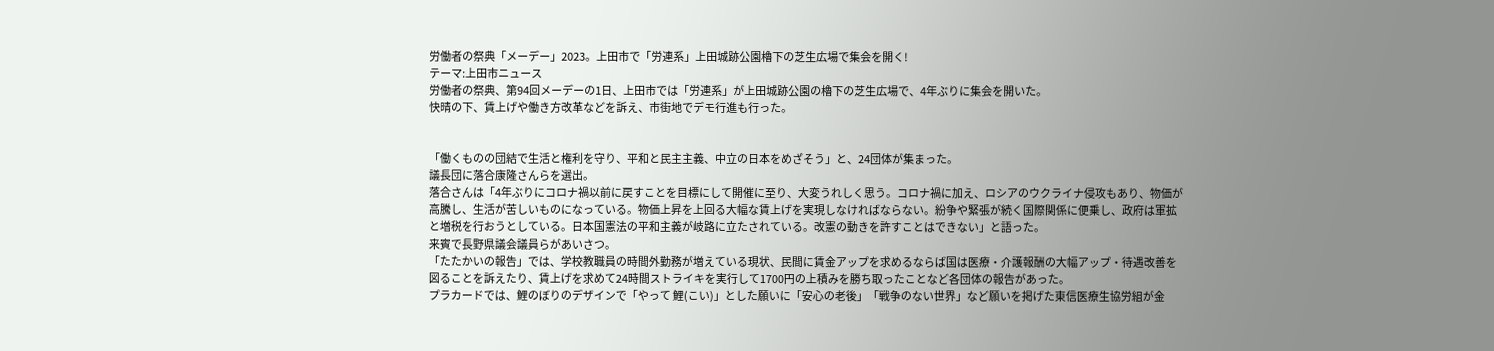労働者の祭典「メーデー」2023。上田市で「労連系」上田城跡公園櫓下の芝生広場で集会を開く!
テーマ:上田市ニュース
労働者の祭典、第94回メーデーの1日、上田市では「労連系」が上田城跡公園の櫓下の芝生広場で、4年ぶりに集会を開いた。
快晴の下、賃上げや働き方改革などを訴え、市街地でデモ行進も行った。


「働くものの団結で生活と権利を守り、平和と民主主義、中立の日本をめざそう」と、24団体が集まった。
議長団に落合康隆さんらを選出。
落合さんは「4年ぶりにコロナ禍以前に戻すことを目標にして開催に至り、大変うれしく思う。コロナ禍に加え、ロシアのウクライナ侵攻もあり、物価が高騰し、生活が苦しいものになっている。物価上昇を上回る大幅な賃上げを実現しなければならない。紛争や緊張が続く国際関係に便乗し、政府は軍拡と増税を行おうとしている。日本国憲法の平和主義が岐路に立たされている。改憲の動きを許すことはできない」と語った。
来賓で長野県議会議員らがあいさつ。
「たたかいの報告」では、学校教職員の時間外勤務が増えている現状、民間に賃金アップを求めるならば国は医療・介護報酬の大幅アップ・待遇改善を図ることを訴えたり、賃上げを求めて24時間ストライキを実行して1700円の上積みを勝ち取ったことなど各団体の報告があった。
プラカードでは、鯉のぼりのデザインで「やって 鯉(こい)」とした願いに「安心の老後」「戦争のない世界」など願いを掲げた東信医療生協労組が金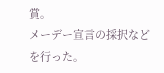賞。
メーデー宣言の採択などを行った。